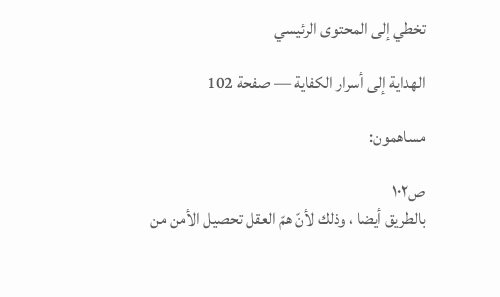تخطي إلى المحتوى الرئيسي

الهداية إلى أسرار الكفاية — صفحة 102

مساهمون:

ص١٠٢
بالطريق أيضا ، وذلك لأنّ همّ العقل تحصيل الأمن من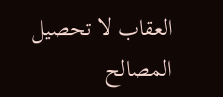العقاب لا تحصيل المصالح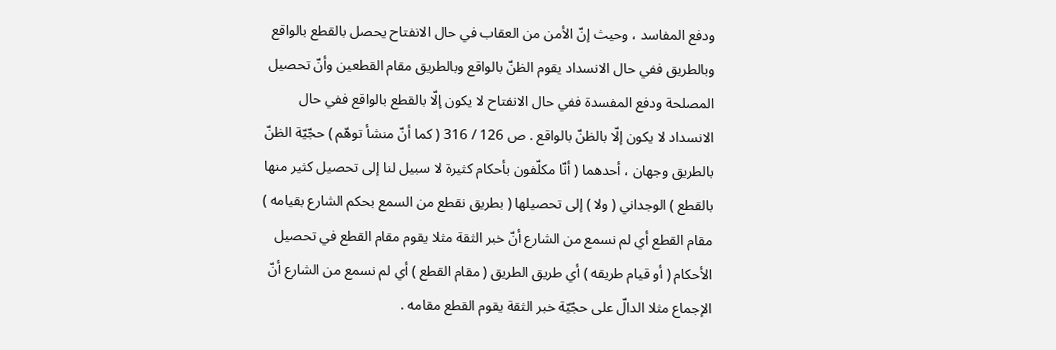ودفع المفاسد ، وحيث إنّ الأمن من العقاب في حال الانفتاح يحصل بالقطع بالواقع وبالطريق ففي حال الانسداد يقوم الظنّ بالواقع وبالطريق مقام القطعين وأنّ تحصيل المصلحة ودفع المفسدة ففي حال الانفتاح لا يكون إلّا بالقطع بالواقع ففي حال الانسداد لا يكون إلّا بالظنّ بالواقع . ص 126 / 316 ( كما أنّ منشأ توهّم ) حجّيّة الظنّ بالطريق وجهان ، أحدهما ( أنّا مكلّفون بأحكام كثيرة لا سبيل لنا إلى تحصيل كثير منها بالقطع ) الوجداني ( ولا ) إلى تحصيلها ( بطريق نقطع من السمع بحكم الشارع بقيامه ) مقام القطع أي لم نسمع من الشارع أنّ خبر الثقة مثلا يقوم مقام القطع في تحصيل الأحكام ( أو قيام طريقه ) أي طريق الطريق ( مقام القطع ) أي لم نسمع من الشارع أنّ الإجماع مثلا الدالّ على حجّيّة خبر الثقة يقوم القطع مقامه .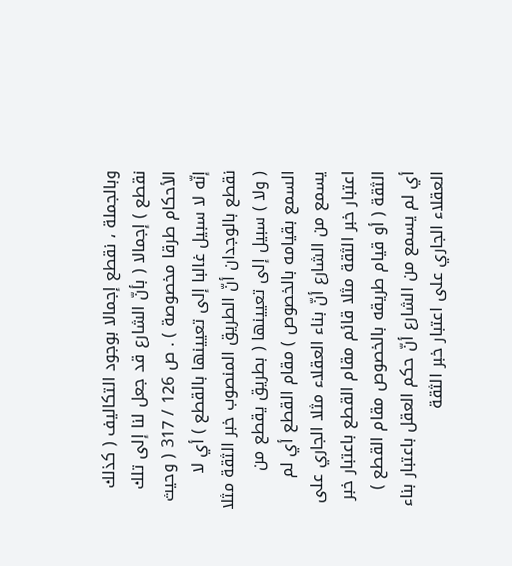وبالجملة ، نقطع إجمالا بوجود التكاليف ( كذلك نقطع ) إجمالا ( بأنّ الشارع قد جعل لنا إلى تلك الأحكام طرقا مخصوصة ) . ص 126 / 317 ( وحيث إنّه لا سبيل غالبا إلى تعيينها بالقطع ) أي لا نقطع بالوجدان أنّ الطريق المنصوب خبر الثقة مثلا ( ولا ) سبيل إلى تعيينها ( بطريق يقطع من السمع بقيامه بالخصوص ) مقام القطع أي لم يسمع من الشارع أنّ بناء العقلاء مثلا الجاري على اعتبار خبر الثقة مثلا قائم مقام القطع باعتبار خبر الثقة ( أو قيام طريقه بالخصوص مقام القطع ) أي لم يسمع من الشارع أنّ حكم العقل باعتبار بناء العقلاء الجاري على اعتبار خبر الثقة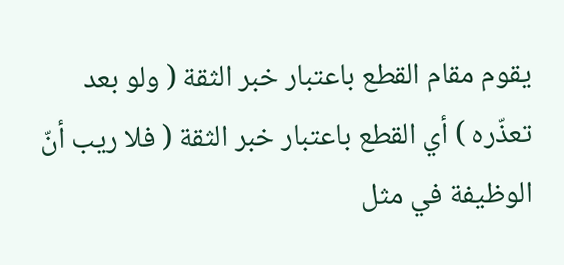يقوم مقام القطع باعتبار خبر الثقة ( ولو بعد تعذّره ) أي القطع باعتبار خبر الثقة ( فلا ريب أنّ الوظيفة في مثل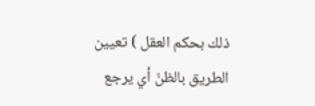ذلك بحكم العقل ) تعيين الطريق بالظنّ أي يرجع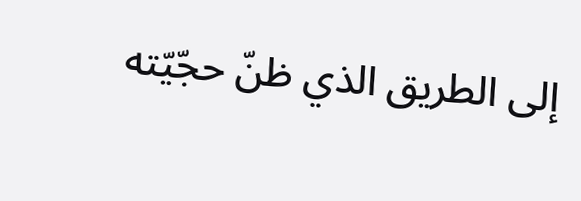إلى الطريق الذي ظنّ حجّيّته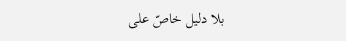بلا دليل خاصّ على